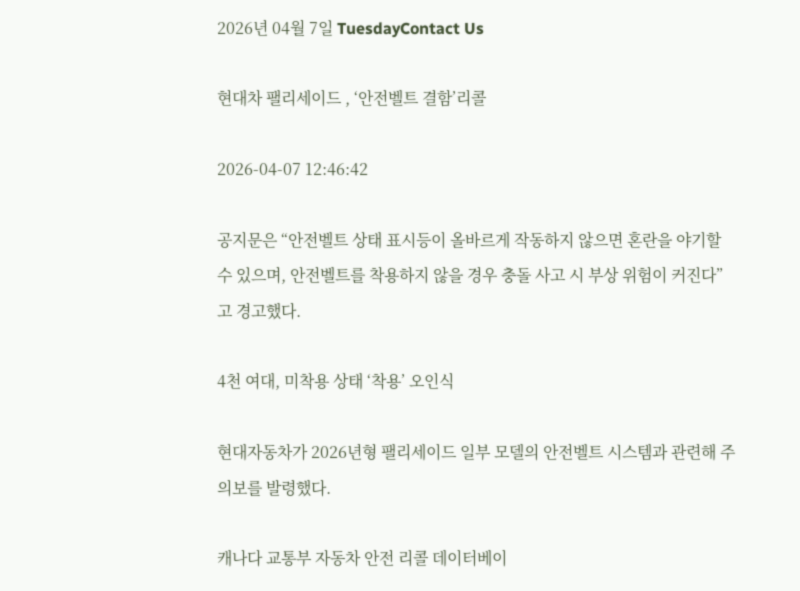2026년 04월 7일 TuesdayContact Us

현대차 팰리세이드 , ‘안전벨트 결함’리콜

2026-04-07 12:46:42

공지문은 “안전벨트 상태 표시등이 올바르게 작동하지 않으면 혼란을 야기할 수 있으며, 안전벨트를 착용하지 않을 경우 충돌 사고 시 부상 위험이 커진다”고 경고했다.

4천 여대, 미착용 상태 ‘착용’ 오인식

현대자동차가 2026년형 팰리세이드 일부 모델의 안전벨트 시스템과 관련해 주의보를 발령했다.

캐나다 교통부 자동차 안전 리콜 데이터베이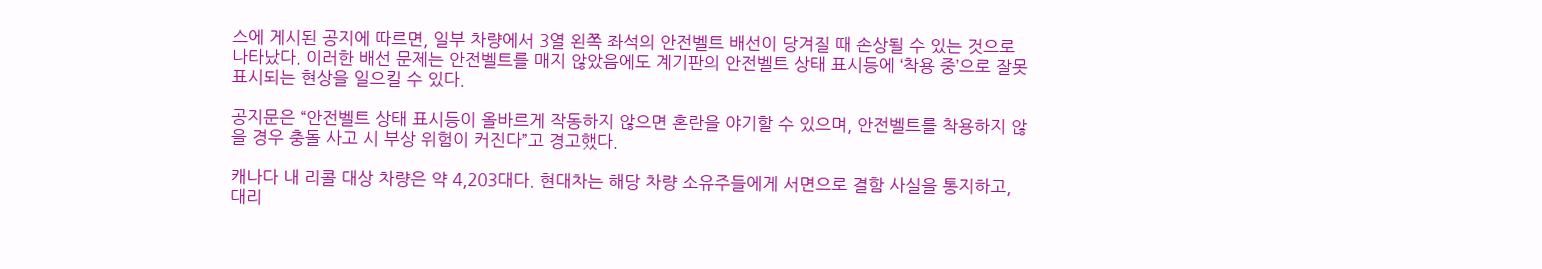스에 게시된 공지에 따르면, 일부 차량에서 3열 왼쪽 좌석의 안전벨트 배선이 당겨질 때 손상될 수 있는 것으로 나타났다. 이러한 배선 문제는 안전벨트를 매지 않았음에도 계기판의 안전벨트 상태 표시등에 ‘착용 중’으로 잘못 표시되는 현상을 일으킬 수 있다.

공지문은 “안전벨트 상태 표시등이 올바르게 작동하지 않으면 혼란을 야기할 수 있으며, 안전벨트를 착용하지 않을 경우 충돌 사고 시 부상 위험이 커진다”고 경고했다.

캐나다 내 리콜 대상 차량은 약 4,203대다. 현대차는 해당 차량 소유주들에게 서면으로 결함 사실을 통지하고, 대리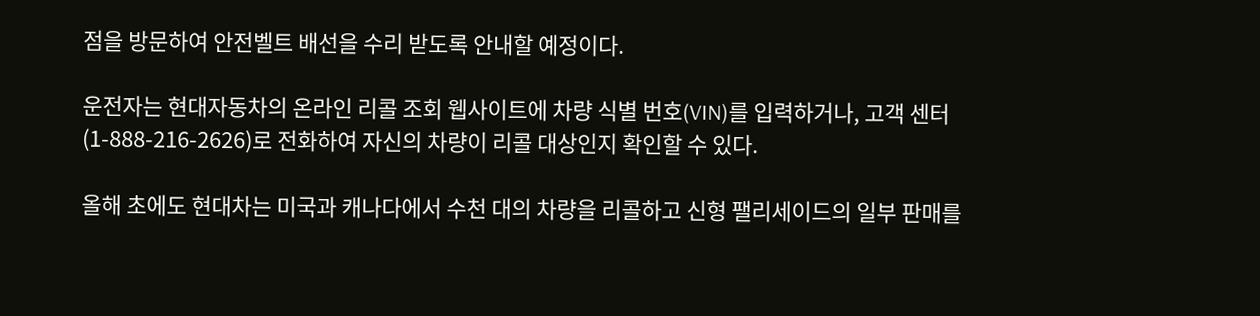점을 방문하여 안전벨트 배선을 수리 받도록 안내할 예정이다.

운전자는 현대자동차의 온라인 리콜 조회 웹사이트에 차량 식별 번호(VIN)를 입력하거나, 고객 센터(1-888-216-2626)로 전화하여 자신의 차량이 리콜 대상인지 확인할 수 있다.

올해 초에도 현대차는 미국과 캐나다에서 수천 대의 차량을 리콜하고 신형 팰리세이드의 일부 판매를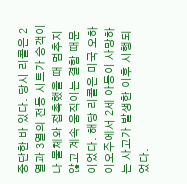중단한 바 있다. 당시 리콜은 2열과 3열의 전동 시트가 승객이나 물체와 접촉했을 때 멈추지 않고 계속 움직이는 결함 때문이었다. 해당 리콜은 미국 오하이오주에서 2세 아동이 사망하는 사고가 발생한 이후 시행되었다.